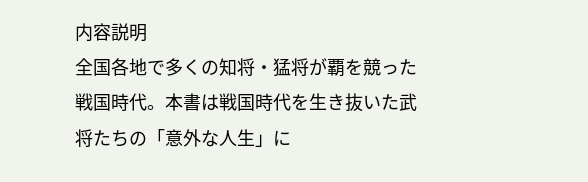内容説明
全国各地で多くの知将・猛将が覇を競った戦国時代。本書は戦国時代を生き抜いた武将たちの「意外な人生」に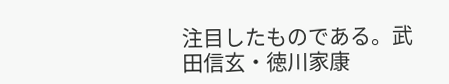注目したものである。武田信玄・徳川家康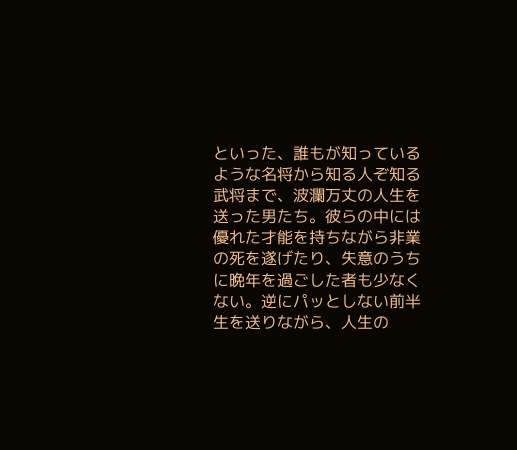といった、誰もが知っているような名将から知る人ぞ知る武将まで、波瀾万丈の人生を送った男たち。彼らの中には優れた才能を持ちながら非業の死を遂げたり、失意のうちに晩年を過ごした者も少なくない。逆にパッとしない前半生を送りながら、人生の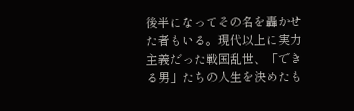後半になってその名を轟かせた者もいる。現代以上に実力主義だった戦国乱世、「できる男」たちの人生を決めたも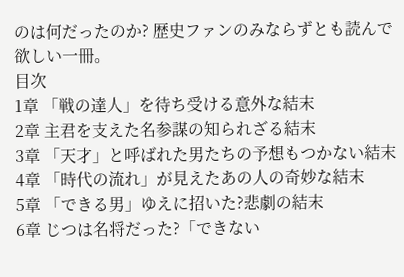のは何だったのか? 歴史ファンのみならずとも読んで欲しい一冊。
目次
1章 「戦の達人」を待ち受ける意外な結末
2章 主君を支えた名参謀の知られざる結末
3章 「天才」と呼ばれた男たちの予想もつかない結末
4章 「時代の流れ」が見えたあの人の奇妙な結末
5章 「できる男」ゆえに招いた?悲劇の結末
6章 じつは名将だった?「できない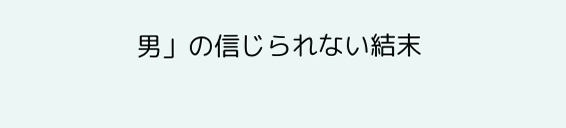男」の信じられない結末